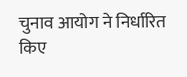चुनाव आयोग ने निर्धारित किए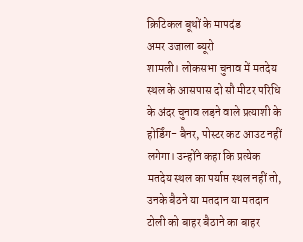क्रिटिकल बूथों के मापदंड
अमर उजाला ब्यूरो
शामली। लोकसभा चुनाव में मतदेय स्थल के आसपास दो सौ मीटर परिधि के अंदर चुनाव लड़ने वाले प्रत्याशी के होर्डिंग- बैनर, पोस्टर कट आउट नहीं लगेगा। उन्होंने कहा कि प्रत्येक मतदेय स्थल का पर्याप्त स्थल नहीं तो, उनके बैठने या मतदान या मतदान टोली को बाहर बैठाने का बाहर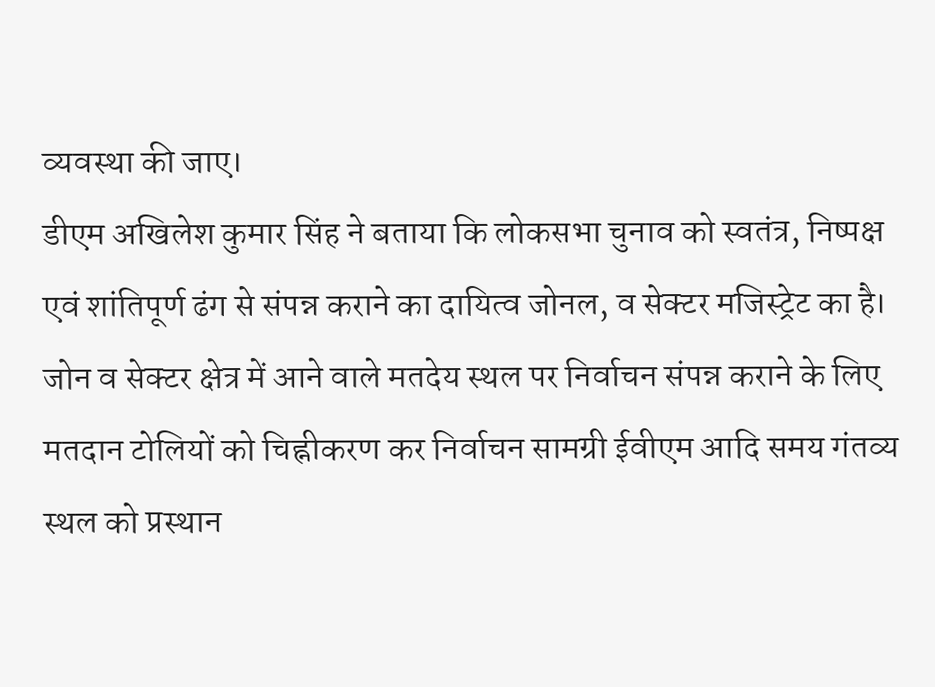व्यवस्था की जाए।
डीएम अखिलेश कुमार सिंह ने बताया कि लोकसभा चुनाव को स्वतंत्र, निष्पक्ष एवं शांतिपूर्ण ढंग से संपन्न कराने का दायित्व जोनल, व सेक्टर मजिस्ट्रेट का है। जोन व सेक्टर क्षेत्र में आने वाले मतदेय स्थल पर निर्वाचन संपन्न कराने के लिए मतदान टोलियों को चिह्नीकरण कर निर्वाचन सामग्री ईवीएम आदि समय गंतव्य स्थल को प्रस्थान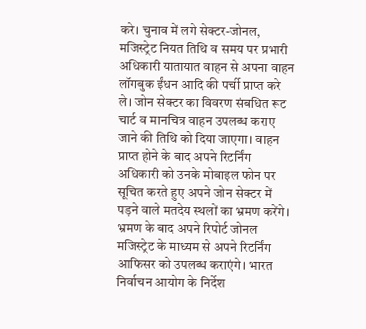करे। चुनाव में लगे सेक्टर-जोनल, मजिस्ट्रेट नियत तिथि व समय पर प्रभारी अधिकारी यातायात वाहन से अपना वाहन लॉगबुक ईंधन आदि की पर्ची प्राप्त करे ले। जोन सेक्टर का विवरण संबधित रूट चार्ट व मानचित्र वाहन उपलब्ध कराए जाने की तिथि को दिया जाएगा। वाहन प्राप्त होने के बाद अपने रिटर्निंग अधिकारी को उनके मोबाइल फोन पर सूचित करते हुए अपने जोन सेक्टर में पड़ने वाले मतदेय स्थलों का भ्रमण करेंगे। भ्रमण के बाद अपने रिपोर्ट जोनल मजिस्ट्रेट के माध्यम से अपने रिटर्निंग आफिसर को उपलब्ध कराएंगे। भारत निर्वाचन आयोग के निर्देश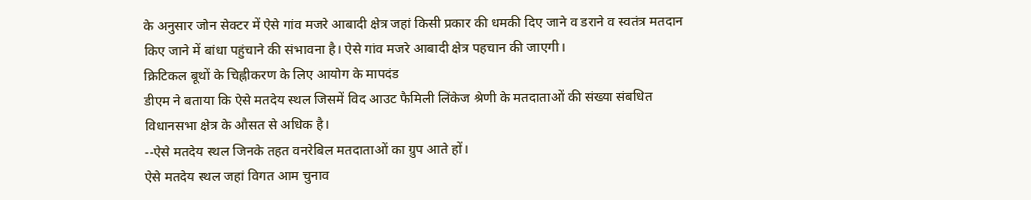के अनुसार जोन सेक्टर में ऐसे गांव मजरे आबादी क्षेत्र जहां किसी प्रकार की धमकी दिए जाने व डराने व स्वतंत्र मतदान किए जाने में बांधा पहुंचाने की संभावना है। ऐसे गांव मजरे आबादी क्षेत्र पहचान की जाएगी।
क्रिटिकल बूथों के चिह्नीकरण के लिए आयोग के मापदंड
डीएम ने बताया कि ऐसे मतदेय स्थल जिसमें विद आउट फैमिली लिंकेज श्रेणी के मतदाताओं की संख्या संबधित विधानसभा क्षेत्र के औसत से अधिक है।
--ऐसे मतदेय स्थल जिनके तहत वनरेबिल मतदाताओं का ग्रुप आते हों।
ऐसे मतदेय स्थल जहां विगत आम चुनाव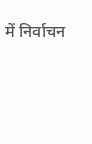में निर्वाचन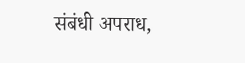संबंधी अपराध,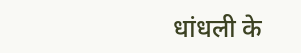धांधली के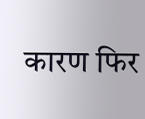कारण फिर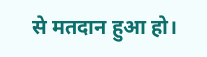से मतदान हुआ हो।